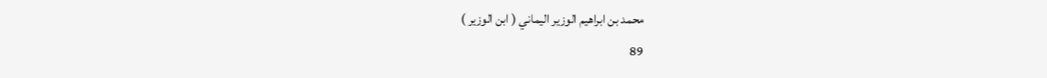محمد بن ابراهيم الوزير اليماني ( ابن الوزير )
89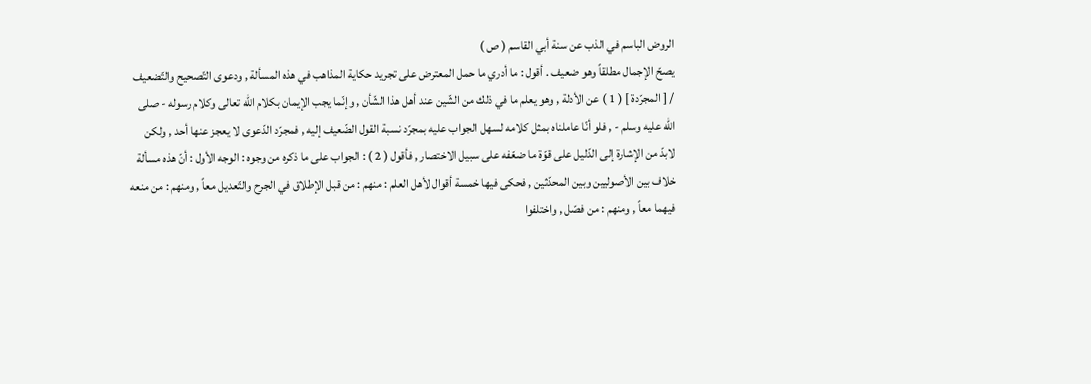الروض الباسم في الذب عن سنة أبي القاسم ( ص )
يصحّ الإجمال مطلقاً وهو ضعيف . أقول : ما أدري ما حمل المعترض على تجريد حكاية المذاهب في هذه المسألة , ودعوى التّصحيح والتّضعيف / [ المجرّدة ] ( 1 ) عن الأدلة , وهو يعلم ما في ذلك من الشّين عند أهل هذا الشّأن , وإنّما يجب الإيمان بكلام الله تعالى وكلام رسوله - صلى الله عليه وسلم - , فلو أنّا عاملناه بمثل كلامه لسهل الجواب عليه بمجرّد نسبة القول الضّعيف إليه , فمجرّد الدّعوى لا يعجز عنها أحد , ولكن لابدّ من الإشارة إلى الدّليل على قوّة ما ضعّفه على سبيل الاختصار , فأقول ( 2 ) : الجواب على ما ذكره من وجوه : الوجه الأول : أنّ هذه مسألة خلاف بين الأصوليين وبين المحدّثين , فحكى فيها خمسة أقوال لأهل العلم : منهم : من قبل الإطلاق في الجرح والتّعديل معاً , ومنهم : من منعه فيهما معاً , ومنهم : من فصّل , واختلفوا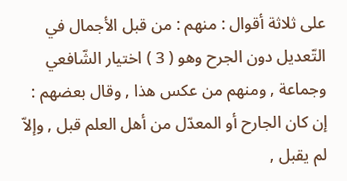على ثلاثة أقوال : منهم : من قبل الأجمال في التّعديل دون الجرح وهو ( 3 ) اختيار الشّافعي وجماعة , ومنهم من عكس هذا , وقال بعضهم : إن كان الجارح أو المعدّل من أهل العلم قبل , وإلاّ لم يقبل ,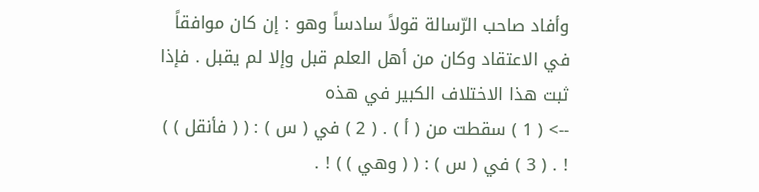وأفاد صاحب الرّسالة قولاً سادساً وهو : إن كان موافقاً في الاعتقاد وكان من أهل العلم قبل وإلا لم يقبل . فإذا ثبت هذا الاختلاف الكبير في هذه
--> ( 1 ) سقطت من ( أ ) . ( 2 ) في ( س ) : ( ( فأنقل ) ) ! . ( 3 ) في ( س ) : ( ( وهي ) ) ! .